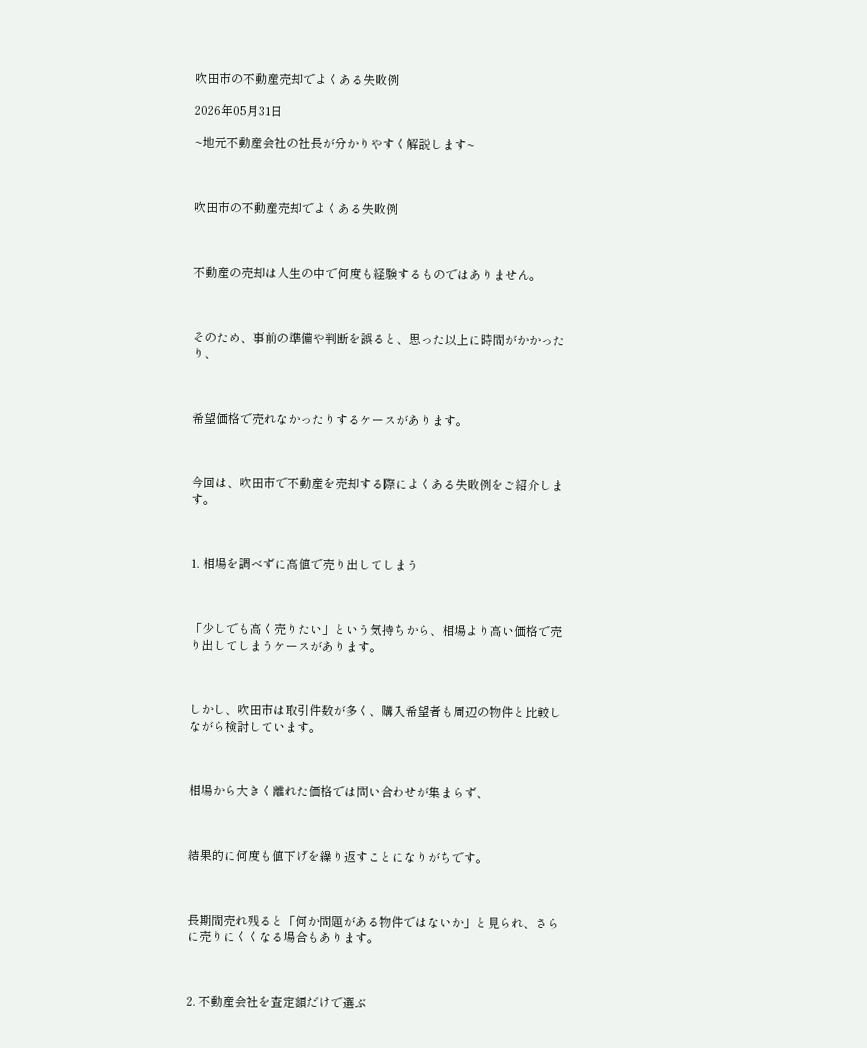吹田市の不動産売却でよくある失敗例

2026年05月31日

~地元不動産会社の社長が分かりやすく解説します~



吹田市の不動産売却でよくある失敗例



不動産の売却は人生の中で何度も経験するものではありません。



そのため、事前の準備や判断を誤ると、思った以上に時間がかかったり、



希望価格で売れなかったりするケースがあります。



今回は、吹田市で不動産を売却する際によくある失敗例をご紹介します。



1. 相場を調べずに高値で売り出してしまう



「少しでも高く売りたい」という気持ちから、相場より高い価格で売り出してしまうケースがあります。



しかし、吹田市は取引件数が多く、購入希望者も周辺の物件と比較しながら検討しています。



相場から大きく離れた価格では問い合わせが集まらず、



結果的に何度も値下げを繰り返すことになりがちです。



長期間売れ残ると「何か問題がある物件ではないか」と見られ、さらに売りにくくなる場合もあります。



2. 不動産会社を査定額だけで選ぶ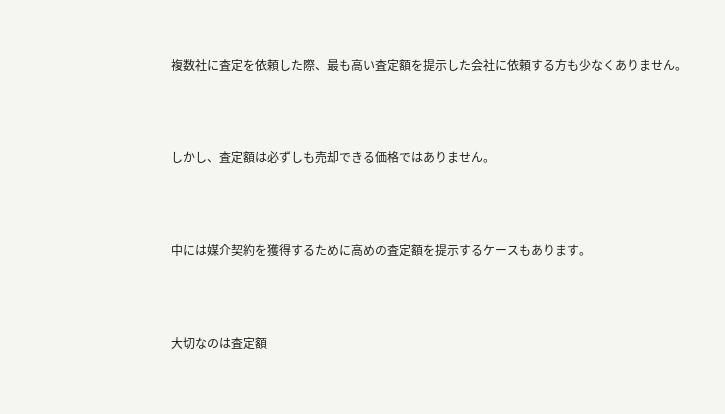複数社に査定を依頼した際、最も高い査定額を提示した会社に依頼する方も少なくありません。



しかし、査定額は必ずしも売却できる価格ではありません。



中には媒介契約を獲得するために高めの査定額を提示するケースもあります。



大切なのは査定額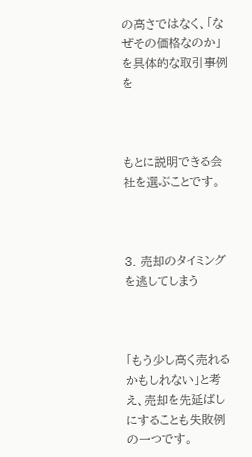の高さではなく、「なぜその価格なのか」を具体的な取引事例を



もとに説明できる会社を選ぶことです。



3. 売却のタイミングを逃してしまう



「もう少し高く売れるかもしれない」と考え、売却を先延ばしにすることも失敗例の一つです。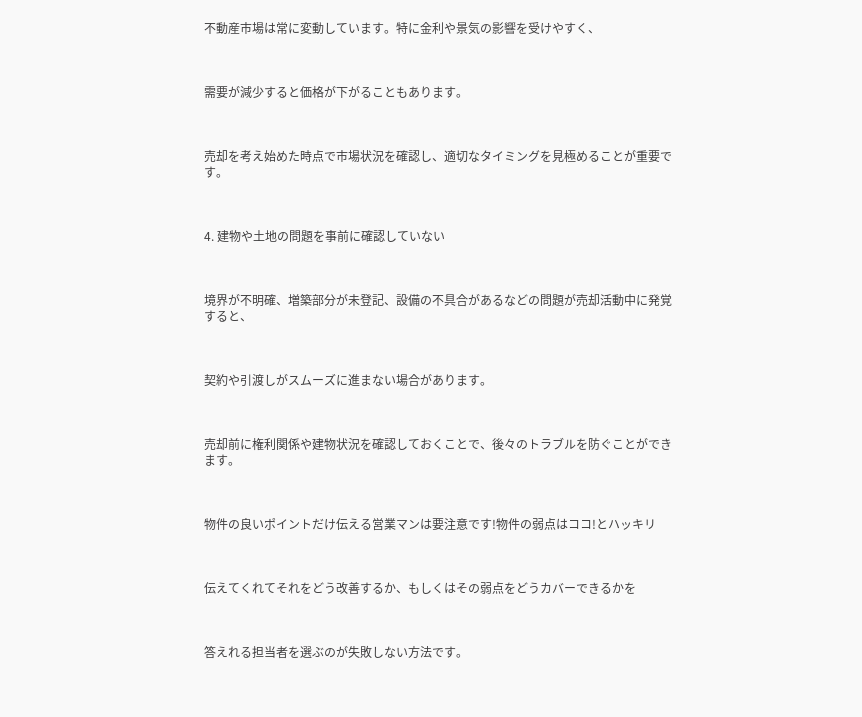不動産市場は常に変動しています。特に金利や景気の影響を受けやすく、



需要が減少すると価格が下がることもあります。



売却を考え始めた時点で市場状況を確認し、適切なタイミングを見極めることが重要です。



4. 建物や土地の問題を事前に確認していない



境界が不明確、増築部分が未登記、設備の不具合があるなどの問題が売却活動中に発覚すると、



契約や引渡しがスムーズに進まない場合があります。



売却前に権利関係や建物状況を確認しておくことで、後々のトラブルを防ぐことができます。



物件の良いポイントだけ伝える営業マンは要注意です!物件の弱点はココ!とハッキリ



伝えてくれてそれをどう改善するか、もしくはその弱点をどうカバーできるかを



答えれる担当者を選ぶのが失敗しない方法です。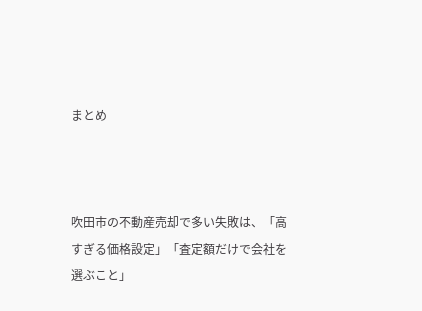まとめ



吹田市の不動産売却で多い失敗は、「高すぎる価格設定」「査定額だけで会社を選ぶこと」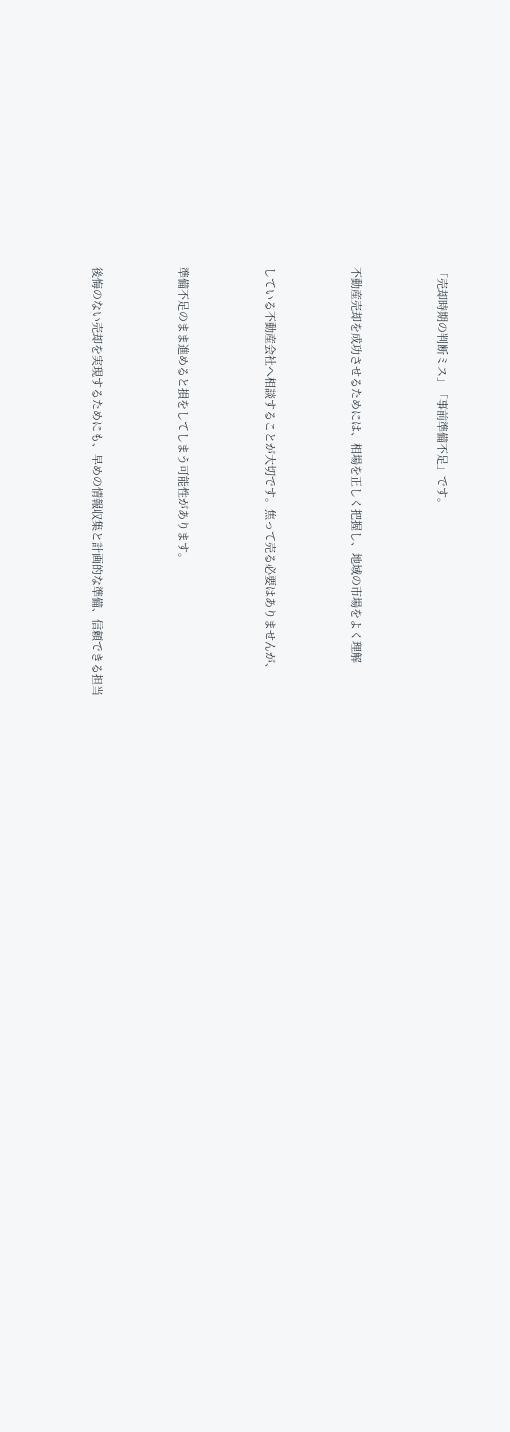「売却時期の判断ミス」「事前準備不足」です。



不動産売却を成功させるためには、相場を正しく把握し、地域の市場をよく理解



している不動産会社へ相談することが大切です。焦って売る必要はありませんが、



準備不足のまま進めると損をしてしまう可能性があります。



後悔のない売却を実現するためにも、早めの情報収集と計画的な準備、信頼できる担当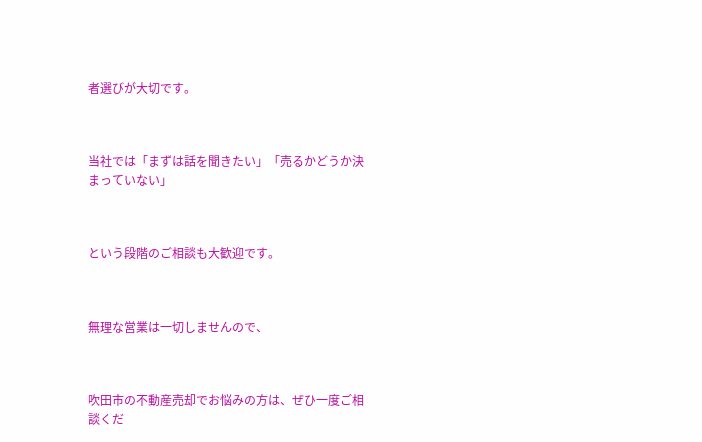者選びが大切です。



当社では「まずは話を聞きたい」「売るかどうか決まっていない」



という段階のご相談も大歓迎です。



無理な営業は一切しませんので、



吹田市の不動産売却でお悩みの方は、ぜひ一度ご相談くだ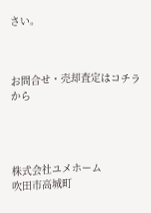さい。



お問合せ・売却査定はコチラから




株式会社ユメホーム
吹田市高城町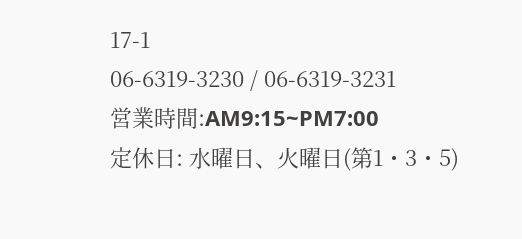17-1
06-6319-3230 / 06-6319-3231
営業時間:AM9:15~PM7:00
定休日: 水曜日、火曜日(第1・3・5)